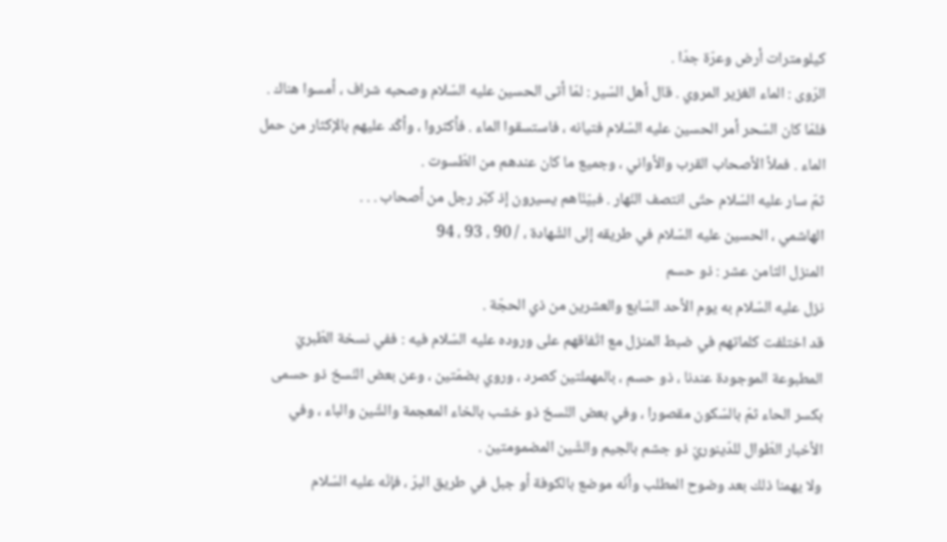كيلومترات أرض وعرّة جدّا .
الرّوى : الماء الغزير المروي . قال أهل السّير : لمّا أتى الحسين عليه السّلام وصحبه شراف ، أمسوا هناك . فلمّا كان السّحر أمر الحسين عليه السّلام فتيانه ، فاستسقوا الماء . فأكثروا ، وأكّد عليهم بالإكثار من حمل الماء . فملأ الأصحاب القرب والأواني ، وجميع ما كان عندهم من الطّسوت .
ثمّ سار عليه السّلام حتّى انتصف النّهار . فبيّنّاهم يسيرون إذ كبّر رجل من أصحاب . . .
الهاشمي ، الحسين عليه السّلام في طريقه إلى الشّهادة ، / 90 ، 93 ، 94
المنزل الثامن عشر : ذو حسم
نزل عليه السّلام به يوم الأحد السّابع والعشرين من ذي الحجّة .
قد اختلفت كلماتهم في ضبط المنزل مع اتّفاقهم على وروده عليه السّلام فيه : ففي نسخة الطّبريّ المطبوعة الموجودة عندنا ، ذو حسم ، بالمهملتين كصرد ، وروي بضمّتين ، وعن بعض النّسخ ذو حسمى بكسر الحاء ثمّ بالسّكون مقصورا ، وفي بعض النّسخ ذو خشب بالخاء المعجمة والشّين والباء ، وفي الأخبار الطّوال للدّينوريّ ذو جشم بالجيم والشّين المضمومتين .
ولا يهمنا ذلك بعد وضوح المطلب وأنّه موضع بالكوفة أو جبل في طريق البرّ ، فإنّه عليه السّلام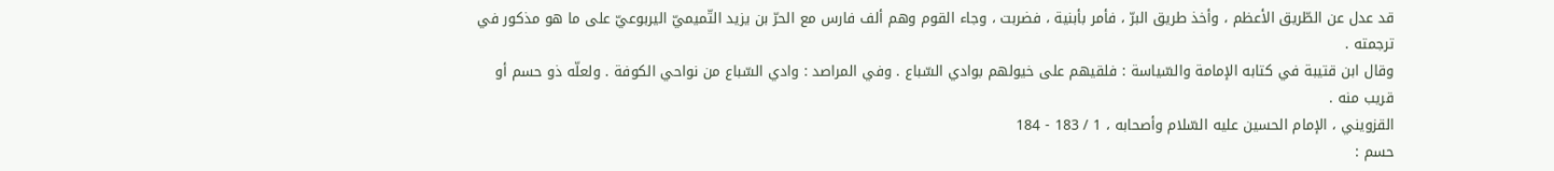قد عدل عن الطّريق الأعظم ، وأخذ طريق البرّ ، فأمر بأبنية ، فضربت ، وجاء القوم وهم ألف فارس مع الحرّ بن يزيد التّميميّ اليربوعيّ على ما هو مذكور في ترجمته .
وقال ابن قتيبة في كتابه الإمامة والسّياسة : فلقيهم على خيولهم بوادي السّباع . وفي المراصد : وادي السّباع من نواحي الكوفة . ولعلّه ذو حسم أو قريب منه .
القزويني ، الإمام الحسين عليه السّلام وأصحابه ، 1 / 183 - 184
حسم :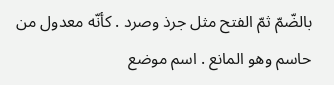بالضّمّ ثمّ الفتح مثل جرذ وصرد . كأنّه معدول من حاسم وهو المانع . اسم موضع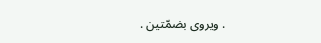. ويروى بضمّتين .